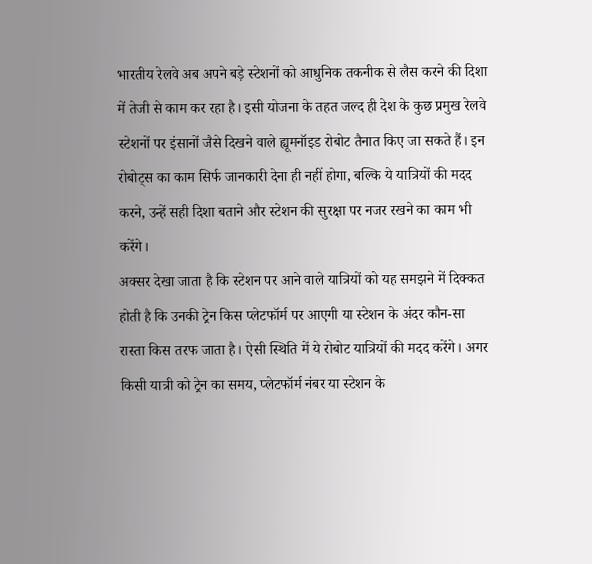भारतीय रेलवे अब अपने बड़े स्टेशनों को आधुनिक तकनीक से लैस करने की दिशा में तेजी से काम कर रहा है। इसी योजना के तहत जल्द ही देश के कुछ प्रमुख रेलवे स्टेशनों पर इंसानों जैसे दिखने वाले ह्यूमनॉइड रोबोट तैनात किए जा सकते हैं। इन रोबोट्स का काम सिर्फ जानकारी देना ही नहीं होगा, बल्कि ये यात्रियों की मदद करने, उन्हें सही दिशा बताने और स्टेशन की सुरक्षा पर नजर रखने का काम भी करेंगे।
अक्सर देखा जाता है कि स्टेशन पर आने वाले यात्रियों को यह समझने में दिक्कत होती है कि उनकी ट्रेन किस प्लेटफॉर्म पर आएगी या स्टेशन के अंदर कौन-सा रास्ता किस तरफ जाता है। ऐसी स्थिति में ये रोबोट यात्रियों की मदद करेंगे। अगर किसी यात्री को ट्रेन का समय, प्लेटफॉर्म नंबर या स्टेशन के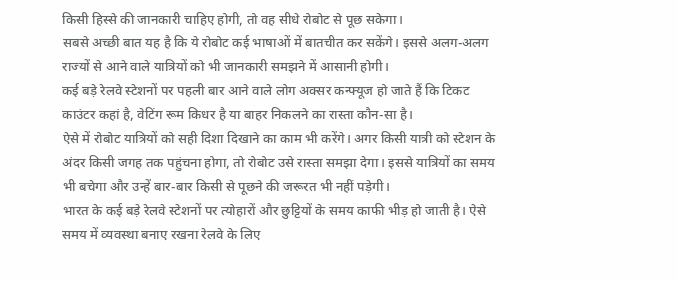किसी हिस्से की जानकारी चाहिए होगी, तो वह सीधे रोबोट से पूछ सकेगा।
सबसे अच्छी बात यह है कि ये रोबोट कई भाषाओं में बातचीत कर सकेंगे। इससे अलग-अलग राज्यों से आने वाले यात्रियों को भी जानकारी समझने में आसानी होगी।
कई बड़े रेलवे स्टेशनों पर पहली बार आने वाले लोग अक्सर कन्फ्यूज हो जाते हैं कि टिकट काउंटर कहां है, वेटिंग रूम किधर है या बाहर निकलने का रास्ता कौन-सा है।
ऐसे में रोबोट यात्रियों को सही दिशा दिखाने का काम भी करेंगे। अगर किसी यात्री को स्टेशन के अंदर किसी जगह तक पहुंचना होगा, तो रोबोट उसे रास्ता समझा देगा। इससे यात्रियों का समय भी बचेगा और उन्हें बार-बार किसी से पूछने की जरूरत भी नहीं पड़ेगी।
भारत के कई बड़े रेलवे स्टेशनों पर त्योहारों और छुट्टियों के समय काफी भीड़ हो जाती है। ऐसे समय में व्यवस्था बनाए रखना रेलवे के लिए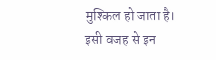मुश्किल हो जाता है।
इसी वजह से इन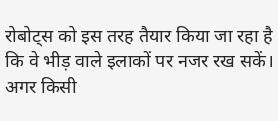रोबोट्स को इस तरह तैयार किया जा रहा है कि वे भीड़ वाले इलाकों पर नजर रख सकें। अगर किसी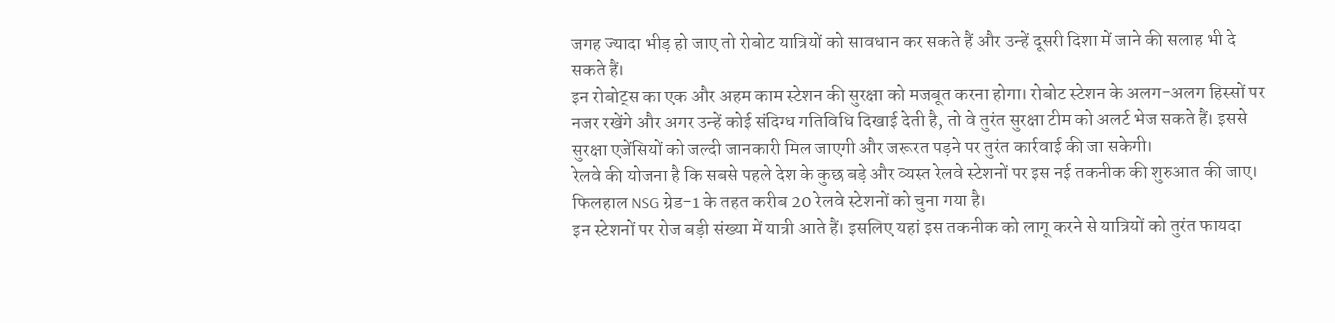जगह ज्यादा भीड़ हो जाए तो रोबोट यात्रियों को सावधान कर सकते हैं और उन्हें दूसरी दिशा में जाने की सलाह भी दे सकते हैं।
इन रोबोट्स का एक और अहम काम स्टेशन की सुरक्षा को मजबूत करना होगा। रोबोट स्टेशन के अलग-अलग हिस्सों पर नजर रखेंगे और अगर उन्हें कोई संदिग्ध गतिविधि दिखाई देती है, तो वे तुरंत सुरक्षा टीम को अलर्ट भेज सकते हैं। इससे सुरक्षा एजेंसियों को जल्दी जानकारी मिल जाएगी और जरूरत पड़ने पर तुरंत कार्रवाई की जा सकेगी।
रेलवे की योजना है कि सबसे पहले देश के कुछ बड़े और व्यस्त रेलवे स्टेशनों पर इस नई तकनीक की शुरुआत की जाए। फिलहाल NSG ग्रेड-1 के तहत करीब 20 रेलवे स्टेशनों को चुना गया है।
इन स्टेशनों पर रोज बड़ी संख्या में यात्री आते हैं। इसलिए यहां इस तकनीक को लागू करने से यात्रियों को तुरंत फायदा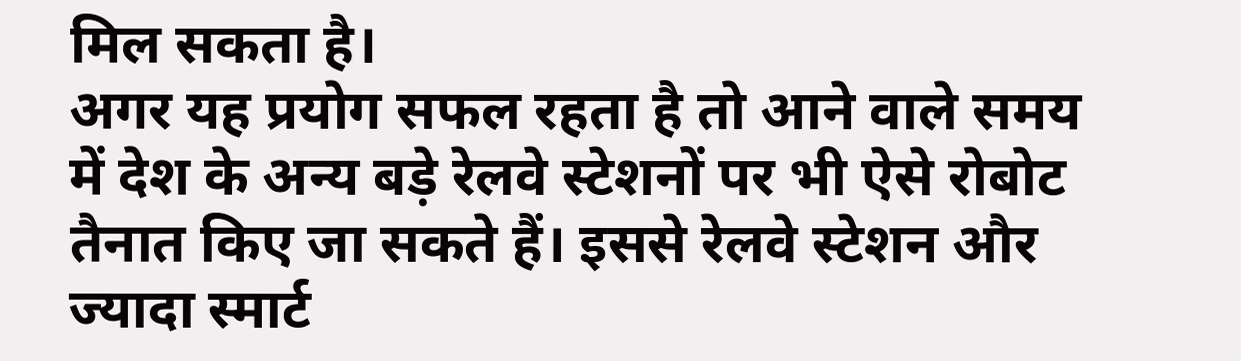मिल सकता है।
अगर यह प्रयोग सफल रहता है तो आने वाले समय में देश के अन्य बड़े रेलवे स्टेशनों पर भी ऐसे रोबोट तैनात किए जा सकते हैं। इससे रेलवे स्टेशन और ज्यादा स्मार्ट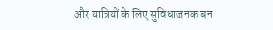और यात्रियों के लिए सुविधाजनक बन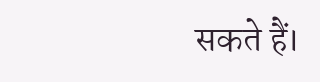सकते हैं।